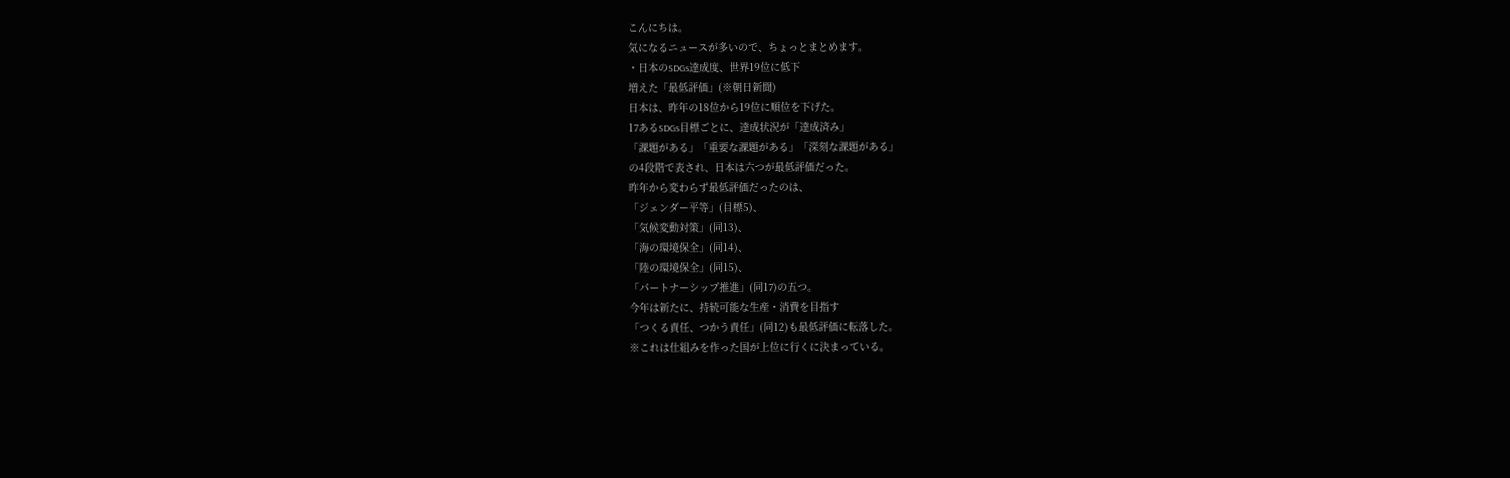こんにちは。
気になるニュースが多いので、ちょっとまとめます。
・日本のSDGs達成度、世界19位に低下
増えた「最低評価」(※朝日新聞)
日本は、昨年の18位から19位に順位を下げた。
17あるSDGs目標ごとに、達成状況が「達成済み」
「課題がある」「重要な課題がある」「深刻な課題がある」
の4段階で表され、日本は六つが最低評価だった。
昨年から変わらず最低評価だったのは、
「ジェンダー平等」(目標5)、
「気候変動対策」(同13)、
「海の環境保全」(同14)、
「陸の環境保全」(同15)、
「パートナーシップ推進」(同17)の五つ。
今年は新たに、持続可能な生産・消費を目指す
「つくる責任、つかう責任」(同12)も最低評価に転落した。
※これは仕組みを作った国が上位に行くに決まっている。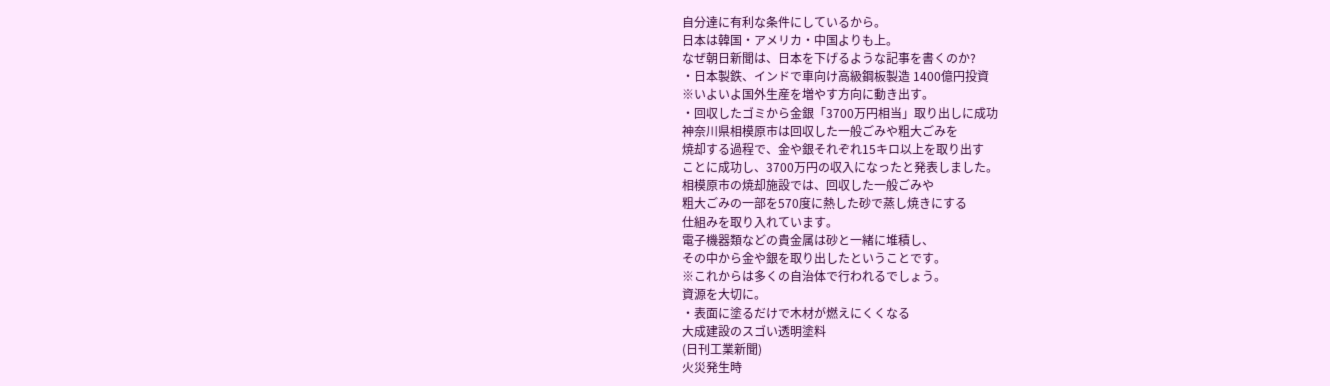自分達に有利な条件にしているから。
日本は韓国・アメリカ・中国よりも上。
なぜ朝日新聞は、日本を下げるような記事を書くのか?
・日本製鉄、インドで車向け高級鋼板製造 1400億円投資
※いよいよ国外生産を増やす方向に動き出す。
・回収したゴミから金銀「3700万円相当」取り出しに成功
神奈川県相模原市は回収した一般ごみや粗大ごみを
焼却する過程で、金や銀それぞれ15キロ以上を取り出す
ことに成功し、3700万円の収入になったと発表しました。
相模原市の焼却施設では、回収した一般ごみや
粗大ごみの一部を570度に熱した砂で蒸し焼きにする
仕組みを取り入れています。
電子機器類などの貴金属は砂と一緒に堆積し、
その中から金や銀を取り出したということです。
※これからは多くの自治体で行われるでしょう。
資源を大切に。
・表面に塗るだけで木材が燃えにくくなる
大成建設のスゴい透明塗料
(日刊工業新聞)
火災発生時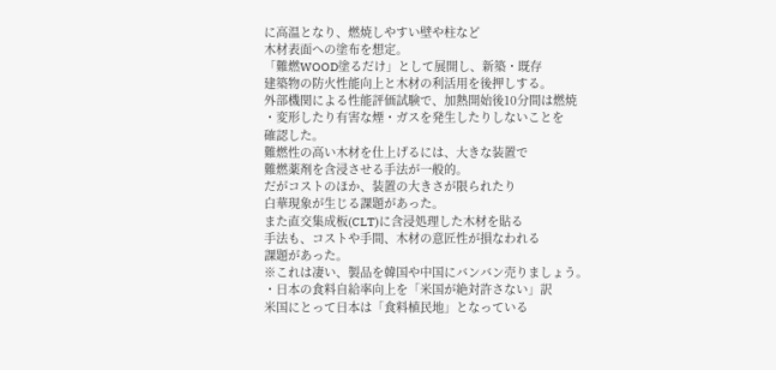に高温となり、燃焼しやすい壁や柱など
木材表面への塗布を想定。
「難燃WOOD塗るだけ」として展開し、新築・既存
建築物の防火性能向上と木材の利活用を後押しする。
外部機関による性能評価試験で、加熱開始後10分間は燃焼
・変形したり有害な煙・ガスを発生したりしないことを
確認した。
難燃性の高い木材を仕上げるには、大きな装置で
難燃薬剤を含浸させる手法が一般的。
だがコストのほか、装置の大きさが限られたり
白華現象が生じる課題があった。
また直交集成板(CLT)に含浸処理した木材を貼る
手法も、コストや手間、木材の意匠性が損なわれる
課題があった。
※これは凄い、製品を韓国や中国にバンバン売りましょう。
・日本の食料自給率向上を「米国が絶対許さない」訳
米国にとって日本は「食料植民地」となっている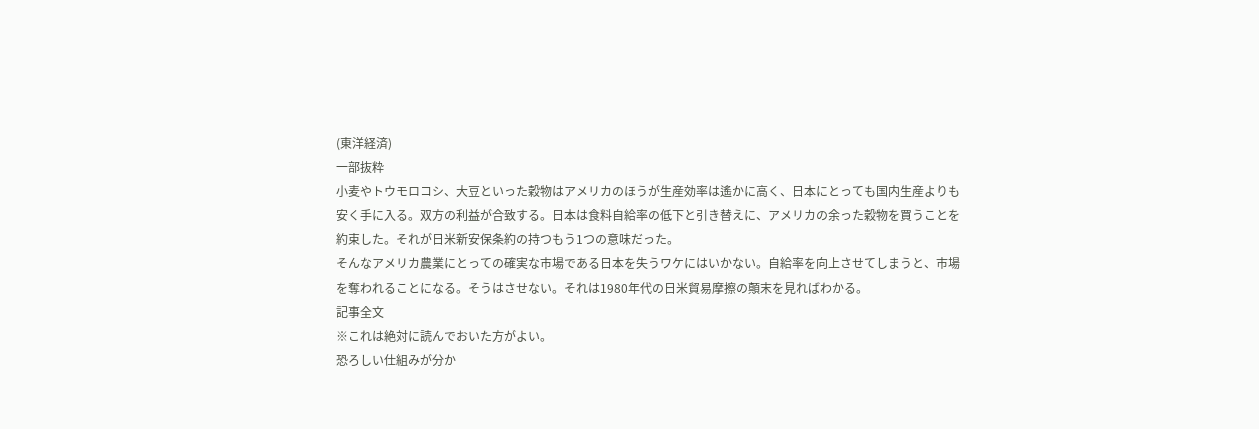(東洋経済)
一部抜粋
小麦やトウモロコシ、大豆といった穀物はアメリカのほうが生産効率は遙かに高く、日本にとっても国内生産よりも安く手に入る。双方の利益が合致する。日本は食料自給率の低下と引き替えに、アメリカの余った穀物を買うことを約束した。それが日米新安保条約の持つもう1つの意味だった。
そんなアメリカ農業にとっての確実な市場である日本を失うワケにはいかない。自給率を向上させてしまうと、市場を奪われることになる。そうはさせない。それは1980年代の日米貿易摩擦の顛末を見ればわかる。
記事全文
※これは絶対に読んでおいた方がよい。
恐ろしい仕組みが分か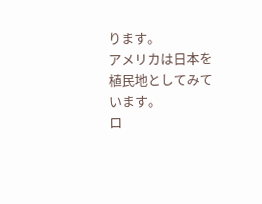ります。
アメリカは日本を植民地としてみています。
ロ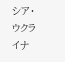シア・ウクライナ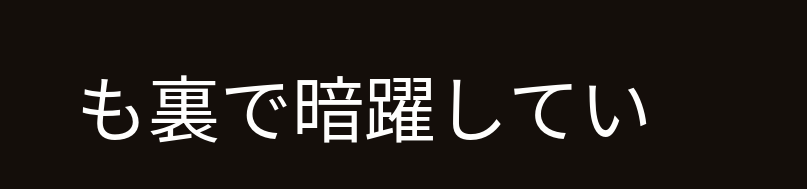も裏で暗躍してい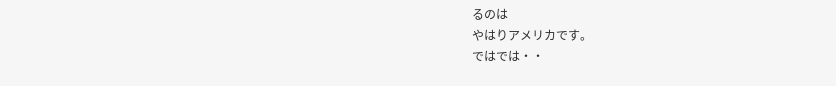るのは
やはりアメリカです。
ではでは・・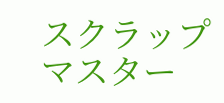スクラップマスター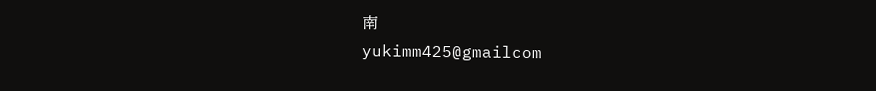南
yukimm425@gmailcom